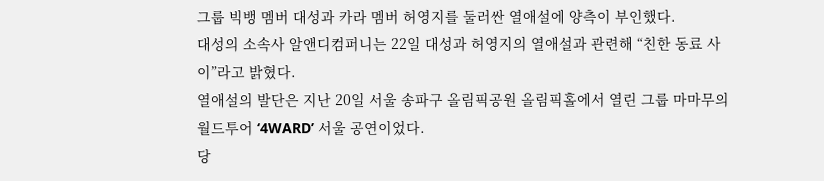그룹 빅뱅 멤버 대성과 카라 멤버 허영지를 둘러싼 열애설에 양측이 부인했다.
대성의 소속사 알앤디컴퍼니는 22일 대성과 허영지의 열애설과 관련해 “친한 동료 사이”라고 밝혔다.
열애설의 발단은 지난 20일 서울 송파구 올림픽공원 올림픽홀에서 열린 그룹 마마무의 월드투어 ‘4WARD’ 서울 공연이었다.
당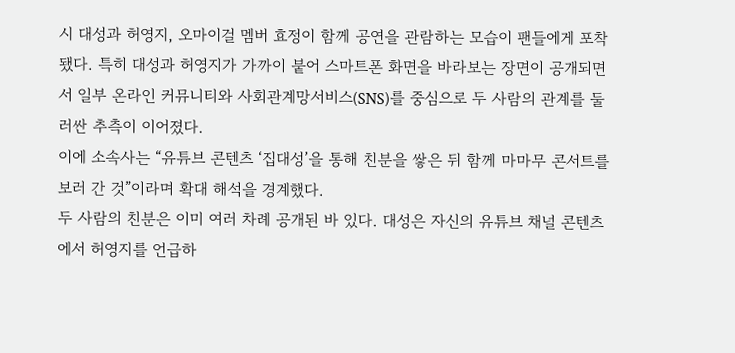시 대성과 허영지, 오마이걸 멤버 효정이 함께 공연을 관람하는 모습이 팬들에게 포착됐다. 특히 대성과 허영지가 가까이 붙어 스마트폰 화면을 바라보는 장면이 공개되면서 일부 온라인 커뮤니티와 사회관계망서비스(SNS)를 중심으로 두 사람의 관계를 둘러싼 추측이 이어졌다.
이에 소속사는 “유튜브 콘텐츠 ‘집대성’을 통해 친분을 쌓은 뒤 함께 마마무 콘서트를 보러 간 것”이라며 확대 해석을 경계했다.
두 사람의 친분은 이미 여러 차례 공개된 바 있다. 대성은 자신의 유튜브 채널 콘텐츠에서 허영지를 언급하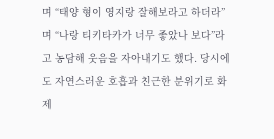며 “태양 형이 영지랑 잘해보라고 하더라”며 “나랑 티키타카가 너무 좋았나 보다”라고 농담해 웃음을 자아내기도 했다. 당시에도 자연스러운 호흡과 친근한 분위기로 화제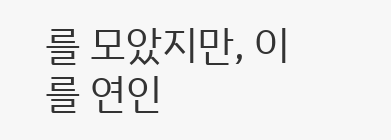를 모았지만, 이를 연인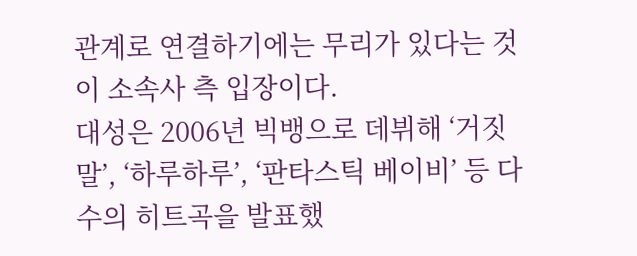관계로 연결하기에는 무리가 있다는 것이 소속사 측 입장이다.
대성은 2006년 빅뱅으로 데뷔해 ‘거짓말’, ‘하루하루’, ‘판타스틱 베이비’ 등 다수의 히트곡을 발표했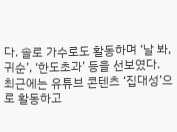다. 솔로 가수로도 활동하며 ‘날 봐, 귀순’, ‘한도초과’ 등을 선보였다. 최근에는 유튜브 콘텐츠 ‘집대성’으로 활동하고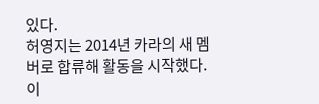있다.
허영지는 2014년 카라의 새 멤버로 합류해 활동을 시작했다. 이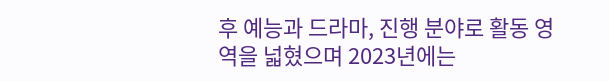후 예능과 드라마, 진행 분야로 활동 영역을 넓혔으며 2023년에는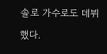솔로 가수로도 데뷔했다.